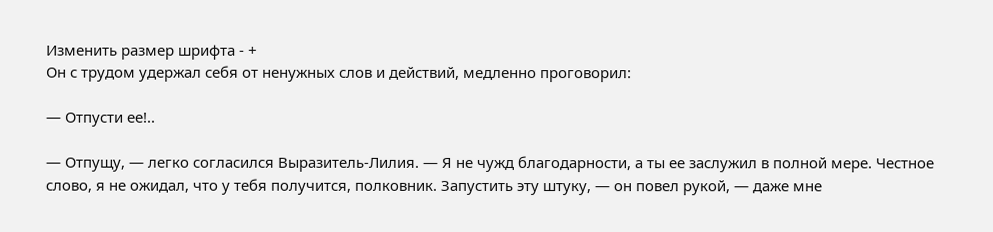Изменить размер шрифта - +
Он с трудом удержал себя от ненужных слов и действий, медленно проговорил:

— Отпусти ее!..

— Отпущу, — легко согласился Выразитель-Лилия. — Я не чужд благодарности, а ты ее заслужил в полной мере. Честное слово, я не ожидал, что у тебя получится, полковник. Запустить эту штуку, — он повел рукой, — даже мне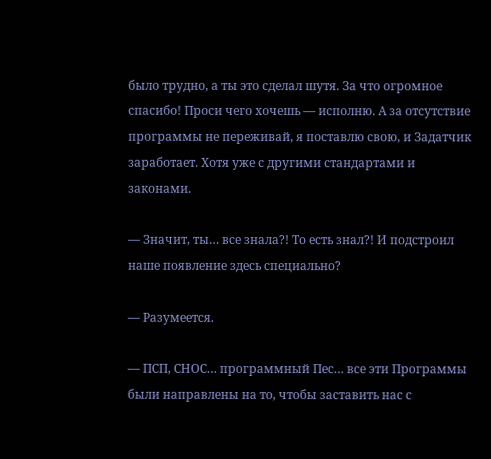было трудно, а ты это сделал шутя. За что огромное спасибо! Проси чего хочешь — исполню. А за отсутствие программы не переживай, я поставлю свою, и Задатчик заработает. Хотя уже с другими стандартами и законами.

— Значит, ты… все знала?! То есть знал?! И подстроил наше появление здесь специально?

— Разумеется.

— ПСП, СНОС… программный Пес… все эти Программы были направлены на то, чтобы заставить нас с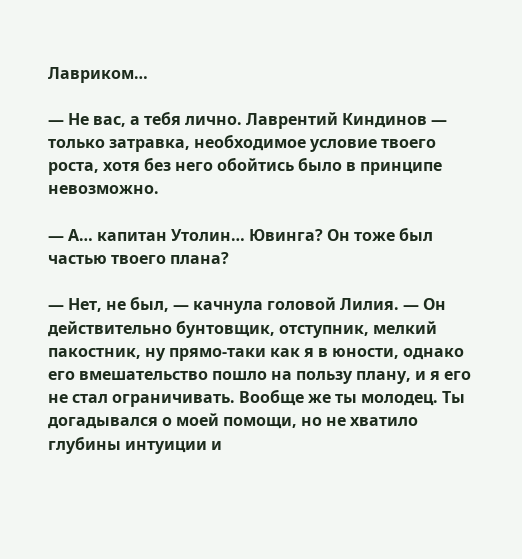Лавриком…

— Не вас, а тебя лично. Лаврентий Киндинов — только затравка, необходимое условие твоего роста, хотя без него обойтись было в принципе невозможно.

— А… капитан Утолин… Ювинга? Он тоже был частью твоего плана?

— Нет, не был, — качнула головой Лилия. — Он действительно бунтовщик, отступник, мелкий пакостник, ну прямо-таки как я в юности, однако его вмешательство пошло на пользу плану, и я его не стал ограничивать. Вообще же ты молодец. Ты догадывался о моей помощи, но не хватило глубины интуиции и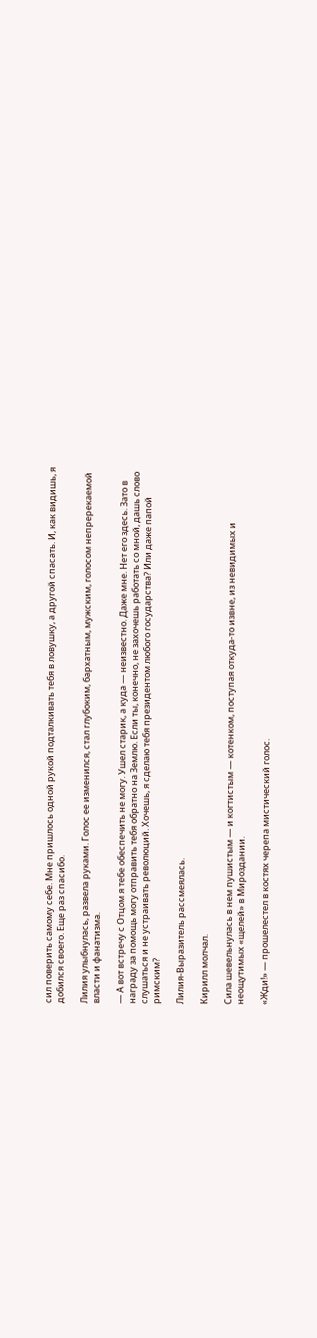сил поверить самому себе. Мне пришлось одной рукой подталкивать тебя в ловушку, а другой спасать. И, как видишь, я добился своего. Еще раз спасибо.

Лилия улыбнулась, развела руками. Голос ее изменился, стал глубоким, бархатным, мужским, голосом непререкаемой власти и фанатизма.

— А вот встречу с Отцом я тебе обеспечить не могу. Ушел старик, а куда — неизвестно. Даже мне. Нет его здесь. Зато в награду за помощь могу отправить тебя обратно на Землю. Если ты, конечно, не захочешь работать со мной, дашь слово слушаться и не устраивать революций. Хочешь, я сделаю тебя президентом любого государства? Или даже папой римским?

Лилия-Выразитель рассмеялась.

Кирилл молчал.

Сила шевельнулась в нем пушистым — и когтистым — котенком, поступая откуда-то извне, из невидимых и неощутимых «щелей» в Мироздании.

«Жди!» — прошелестел в костях черепа мистический голос.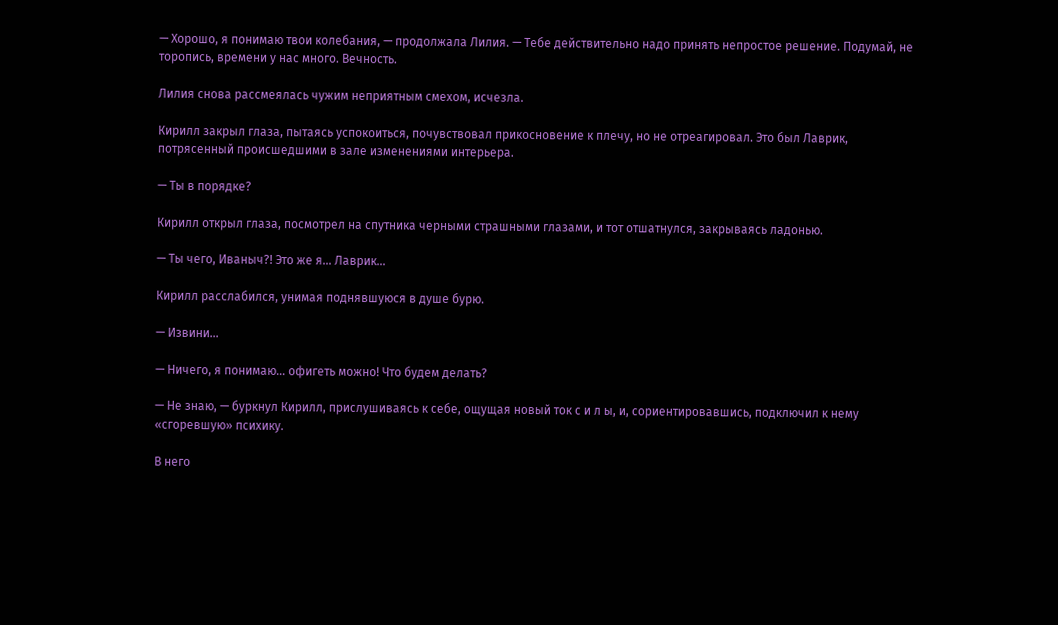— Хорошо, я понимаю твои колебания, — продолжала Лилия. — Тебе действительно надо принять непростое решение. Подумай, не торопись, времени у нас много. Вечность.

Лилия снова рассмеялась чужим неприятным смехом, исчезла.

Кирилл закрыл глаза, пытаясь успокоиться, почувствовал прикосновение к плечу, но не отреагировал. Это был Лаврик, потрясенный происшедшими в зале изменениями интерьера.

— Ты в порядке?

Кирилл открыл глаза, посмотрел на спутника черными страшными глазами, и тот отшатнулся, закрываясь ладонью.

— Ты чего, Иваныч?! Это же я… Лаврик…

Кирилл расслабился, унимая поднявшуюся в душе бурю.

— Извини…

— Ничего, я понимаю… офигеть можно! Что будем делать?

— Не знаю, — буркнул Кирилл, прислушиваясь к себе, ощущая новый ток с и л ы, и, сориентировавшись, подключил к нему «сгоревшую» психику.

В него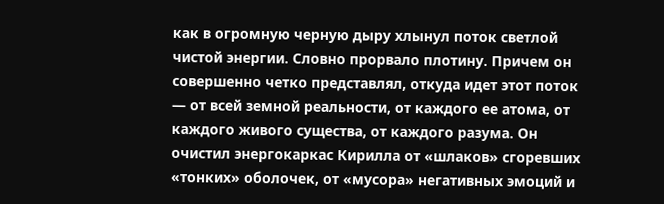как в огромную черную дыру хлынул поток светлой чистой энергии. Словно прорвало плотину. Причем он совершенно четко представлял, откуда идет этот поток — от всей земной реальности, от каждого ее атома, от каждого живого существа, от каждого разума. Он очистил энергокаркас Кирилла от «шлаков» сгоревших «тонких» оболочек, от «мусора» негативных эмоций и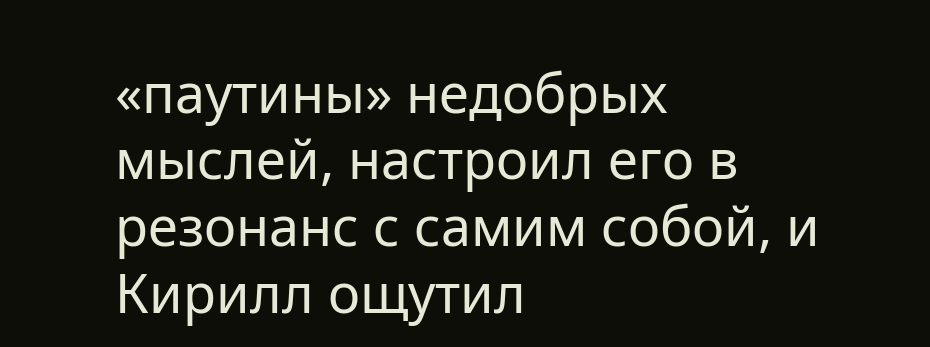«паутины» недобрых мыслей, настроил его в резонанс с самим собой, и Кирилл ощутил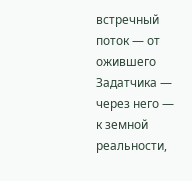встречный поток — от ожившего Задатчика — через него — к земной реальности,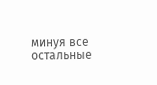минуя все остальные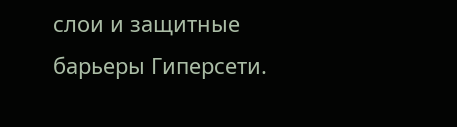слои и защитные барьеры Гиперсети.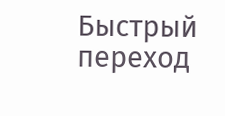Быстрый переход